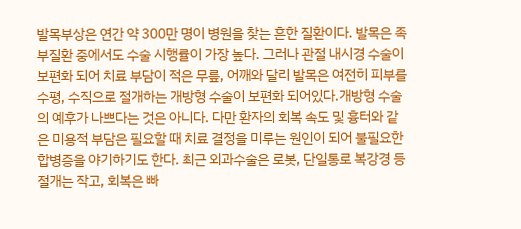발목부상은 연간 약 300만 명이 병원을 찾는 흔한 질환이다. 발목은 족부질환 중에서도 수술 시행률이 가장 높다. 그러나 관절 내시경 수술이 보편화 되어 치료 부담이 적은 무릎, 어깨와 달리 발목은 여전히 피부를 수평, 수직으로 절개하는 개방형 수술이 보편화 되어있다.개방형 수술의 예후가 나쁘다는 것은 아니다. 다만 환자의 회복 속도 및 흉터와 같은 미용적 부담은 필요할 때 치료 결정을 미루는 원인이 되어 불필요한 합병증을 야기하기도 한다. 최근 외과수술은 로봇, 단일통로 복강경 등 절개는 작고, 회복은 빠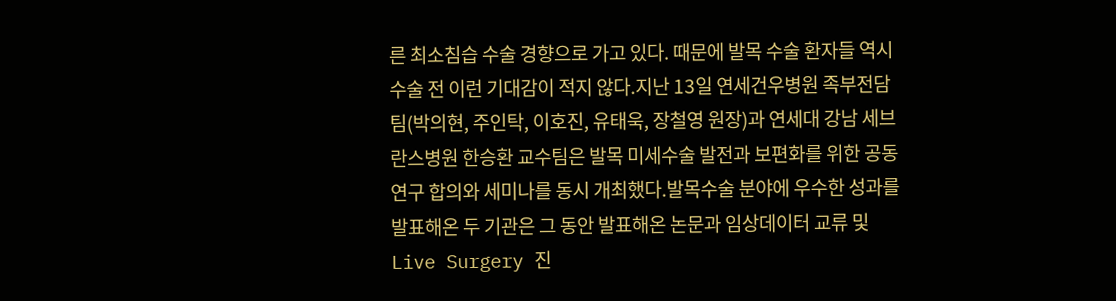른 최소침습 수술 경향으로 가고 있다. 때문에 발목 수술 환자들 역시 수술 전 이런 기대감이 적지 않다.지난 13일 연세건우병원 족부전담팀(박의현, 주인탁, 이호진, 유태욱, 장철영 원장)과 연세대 강남 세브란스병원 한승환 교수팀은 발목 미세수술 발전과 보편화를 위한 공동연구 합의와 세미나를 동시 개최했다.발목수술 분야에 우수한 성과를 발표해온 두 기관은 그 동안 발표해온 논문과 임상데이터 교류 및 Live Surgery 진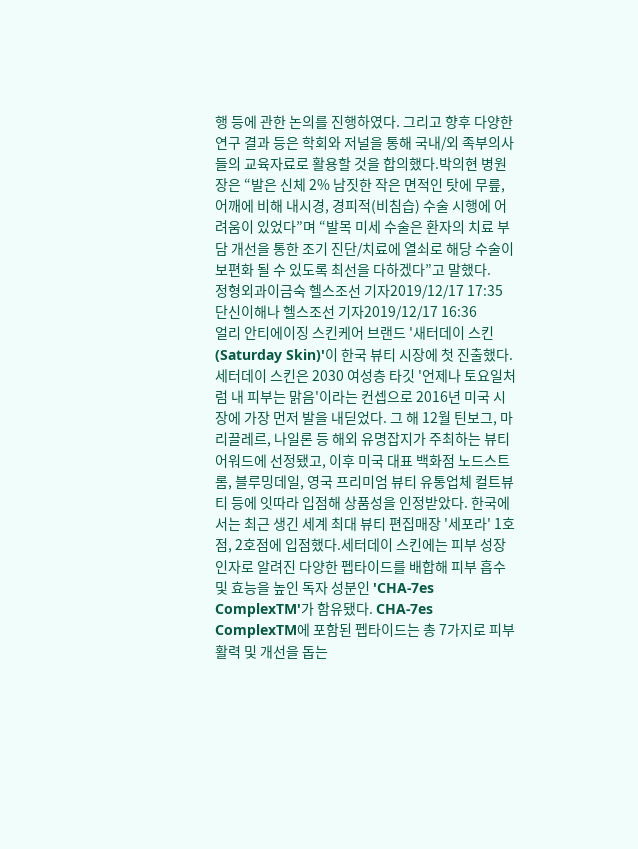행 등에 관한 논의를 진행하였다. 그리고 향후 다양한 연구 결과 등은 학회와 저널을 통해 국내/외 족부의사들의 교육자료로 활용할 것을 합의했다.박의현 병원장은 “발은 신체 2% 남짓한 작은 면적인 탓에 무릎, 어깨에 비해 내시경, 경피적(비침습) 수술 시행에 어려움이 있었다”며 “발목 미세 수술은 환자의 치료 부담 개선을 통한 조기 진단/치료에 열쇠로 해당 수술이 보편화 될 수 있도록 최선을 다하겠다”고 말했다.
정형외과이금숙 헬스조선 기자2019/12/17 17:35
단신이해나 헬스조선 기자2019/12/17 16:36
얼리 안티에이징 스킨케어 브랜드 '새터데이 스킨(Saturday Skin)'이 한국 뷰티 시장에 첫 진출했다.세터데이 스킨은 2030 여성층 타깃 '언제나 토요일처럼 내 피부는 맑음'이라는 컨셉으로 2016년 미국 시장에 가장 먼저 발을 내딛었다. 그 해 12월 틴보그, 마리끌레르, 나일론 등 해외 유명잡지가 주최하는 뷰티어워드에 선정됐고, 이후 미국 대표 백화점 노드스트롬, 블루밍데일, 영국 프리미엄 뷰티 유통업체 컬트뷰티 등에 잇따라 입점해 상품성을 인정받았다. 한국에서는 최근 생긴 세계 최대 뷰티 편집매장 '세포라' 1호점, 2호점에 입점했다.세터데이 스킨에는 피부 성장인자로 알려진 다양한 펩타이드를 배합해 피부 흡수 및 효능을 높인 독자 성분인 'CHA-7es ComplexTM'가 함유됐다. CHA-7es ComplexTM에 포함된 펩타이드는 총 7가지로 피부 활력 및 개선을 돕는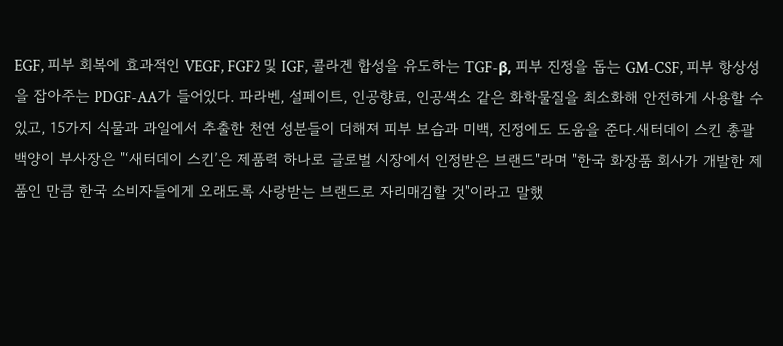EGF, 피부 회복에 효과적인 VEGF, FGF2 및 IGF, 콜라겐 합성을 유도하는 TGF-β, 피부 진정을 돕는 GM-CSF, 피부 항상성을 잡아주는 PDGF-AA가 들어있다. 파라벤, 설페이트, 인공향료, 인공색소 같은 화학물질을 최소화해 안전하게 사용할 수 있고, 15가지 식물과 과일에서 추출한 천연 성분들이 더해져 피부 보습과 미백, 진정에도 도움을 준다.새터데이 스킨 총괄 백양이 부사장은 "‘새터데이 스킨’은 제품력 하나로 글로벌 시장에서 인정받은 브랜드"라며 "한국 화장품 회사가 개발한 제품인 만큼 한국 소비자들에게 오래도록 사랑받는 브랜드로 자리매김할 것"이라고 말했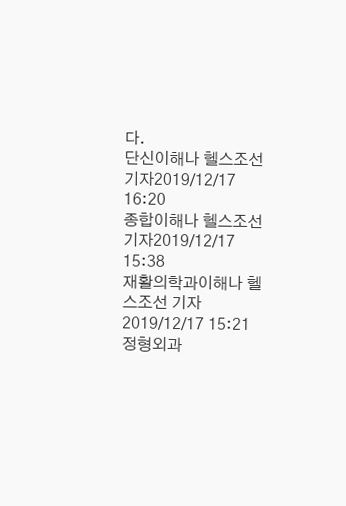다.
단신이해나 헬스조선 기자2019/12/17 16:20
종합이해나 헬스조선 기자2019/12/17 15:38
재활의학과이해나 헬스조선 기자2019/12/17 15:21
정형외과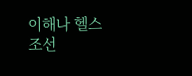이해나 헬스조선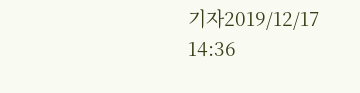기자2019/12/17 14:36